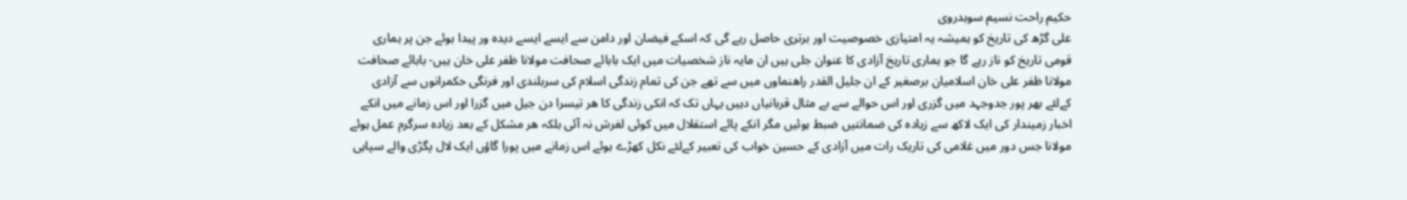حکیم راحت نسیم سوہدروی
علی گڑھ کی تاریخ کو ہمیشہ یہ امتیازی خصوصیت اور برتری حاصل رہے گی کہ اسکے فیضان اور دامن سے ایسے ایسے دیدہ ور پیدا ہوئے جن پر ہماری قومی تاریخ کو ناز رہے گا جو ہماری تاریخ آزادی کا عنوان جلی ہیں ان مایہ ناز شخصیات میں ایک بابائے صحافت مولانا ظفر علی خان ہیں- بابائے صحافت مولانا ظفر علی خان اسلامیان برصغیر کے ان جلیل القدر راھنماوں میں سے تھے جن کی تمام زندگی اسلام کی سربلندی اور فرنگی حکمرانوں سے آزادی کےلئے بھر پور جدوجہد میں گزری اور اس حوالے سے بے مثال قربانیاں دہیں یہاں تک کہ انکی زندگی کا ھر تیسرا دن جیل میں گزرا اور اس زمانے میں انکے اخبار زمیندار کی ایک لاکھ سے زیادہ کی ضمانتیں ضبط ہوئیں مگر انکے پائے استقلال میں کوئی لغرش نہ آئی بلکہ ھر مشکل کے بعد زیادہ سرگرم عمل ہوئے مولانا جس دور میں غلامی کی تاریک رات میں آزادی کے حسین خواب کی تعبیر کےلئے نکل کھڑے ہوئے اس زمانے میں پورا گاؤں ایک لال پگڑی والے سپاہی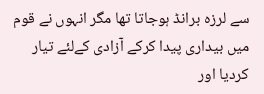سے لرزہ برانڈ ہوجاتا تھا مگر انہوں نے قوم میں بیداری پیدا کرکے آزادی کےلئے تیار کردیا اور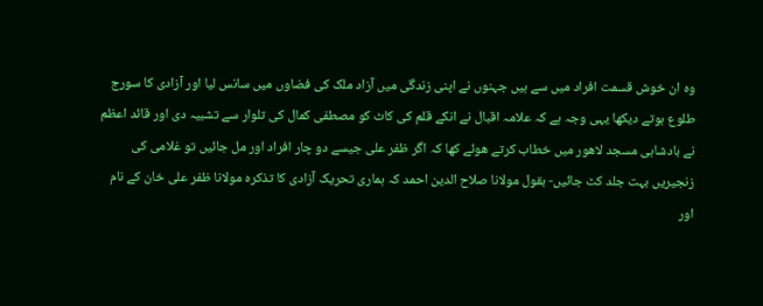وہ ان خوش قسمت افراد میں سے ہیں جہنوں نے اپنی زندگی میں آزاد ملک کی فضاوں میں سانس لیا اور آزادی کا سورج طلوع ہوتے دیکھا یہی وجہ ہے کہ علامہ اقبال نے انکے قلم کی کاٹ کو مصطفی کمال کی تلوار سے تشبیہ دی اور قائد اعظم نے بادشاہی مسجد لاھور میں خطاب کرتے ھوئے کھا کہ اگر ظفر علی جیسے دو چار افراد اور مل جائیں تو غلامی کی زنجیریں بہت جلد کٹ جائیں- بقول مولانا صلاح الدین احمد کہ ہماری تحریک آزادی کا تذکرہ مولانا ظفر علی خان کے نام اور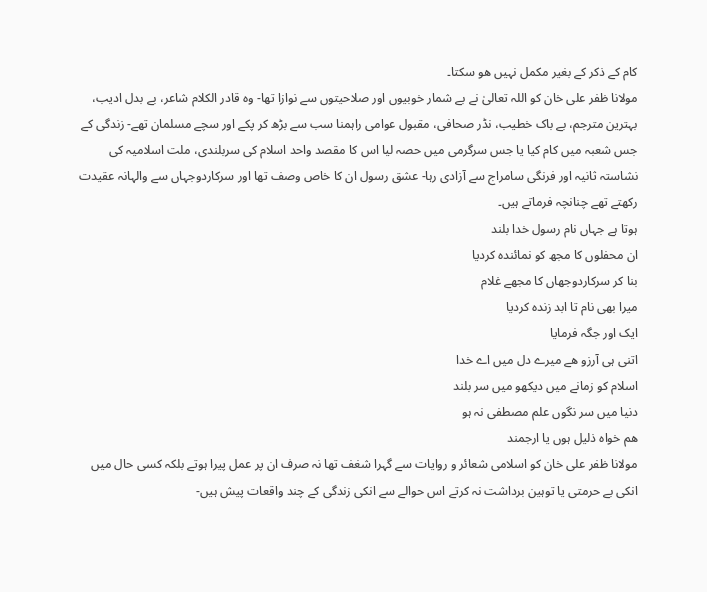کام کے ذکر کے بغیر مکمل نہیں ھو سکتا۔
مولانا ظفر علی خان کو اللہ تعالیٰ نے بے شمار خوبیوں اور صلاحیتوں سے نوازا تھا- وہ قادر الکلام شاعر، بے بدل ادیب، بہترین مترجم، بے باک خطیب، نڈر صحافی، مقبول عوامی راہمنا سب سے بڑھ کر پکے اور سچے مسلمان تھے- زندگی کے جس شعبہ میں کام کیا یا جس سرگرمی میں حصہ لیا اس کا مقصد واحد اسلام کی سربلندی، ملت اسلامیہ کی نشاستہ ثانیہ اور فرنگی سامراج سے آزادی رہا- عشق رسول ان کا خاص وصف تھا اور سرکاردوجہاں سے والہانہ عقیدت رکھتے تھے چنانچہ فرماتے ہیں۔
ہوتا ہے جہاں نام رسول خدا بلند
ان محفلوں کا مجھ کو نمائندہ کردیا
بنا کر سرکاردوجھاں کا مجھے غلام
میرا بھی نام تا ابد زندہ کردیا
ایک اور جگہ فرمایا
اتنی ہی آرزو ھے میرے دل میں اے خدا
اسلام کو زمانے میں دیکھو میں سر بلند
دنیا میں سر نگوں علم مصطفی نہ ہو
ھم خواہ ذلیل ہوں یا ارجمند
مولانا ظفر علی خان کو اسلامی شعائر و روایات سے گہرا شغف تھا نہ صرف ان پر عمل پیرا ہوتے بلکہ کسی حال میں انکی بے حرمتی یا توہین برداشت نہ کرتے اس حوالے سے انکی زندگی کے چند واقعات پیش ہیں-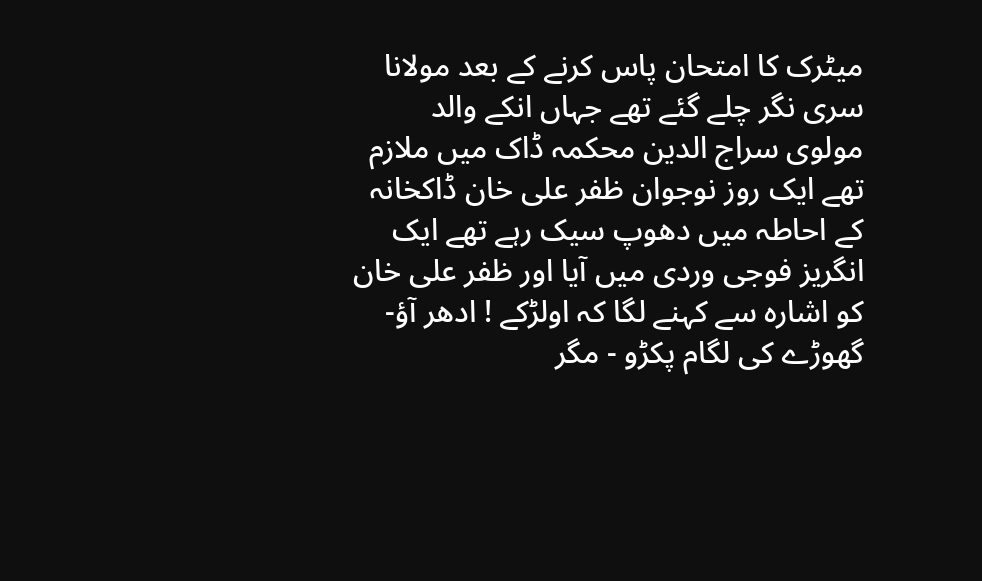میٹرک کا امتحان پاس کرنے کے بعد مولانا سری نگر چلے گئے تھے جہاں انکے والد مولوی سراج الدین محکمہ ڈاک میں ملازم تھے ایک روز نوجوان ظفر علی خان ڈاکخانہ کے احاطہ میں دھوپ سیک رہے تھے ایک انگریز فوجی وردی میں آیا اور ظفر علی خان کو اشارہ سے کہنے لگا کہ اولڑکے ! ادھر آؤ-گھوڑے کی لگام پکڑو - مگر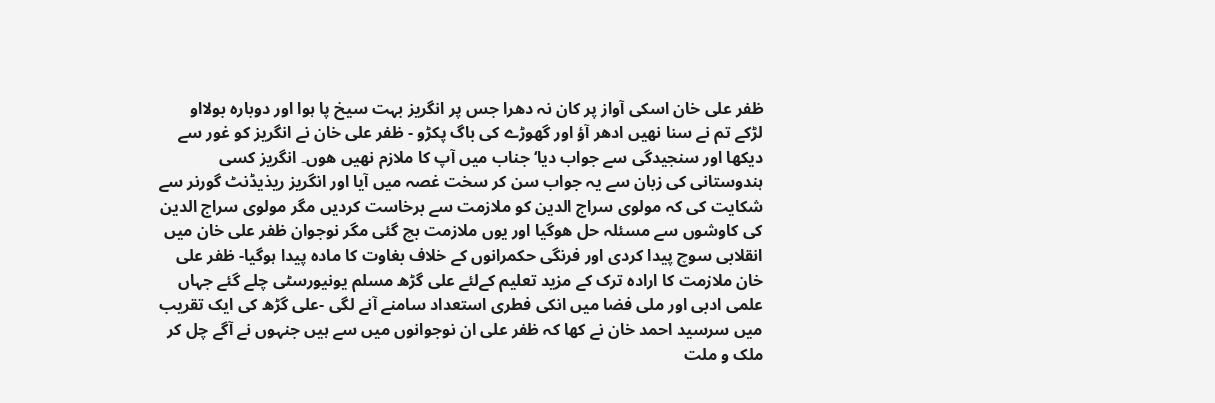ظفر علی خان اسکی آواز پر کان نہ دھرا جس پر انگریز بہت سیخ پا ہوا اور دوبارہ بولااو لڑکے تم نے سنا نھیں ادھر آؤ اور گھوڑے کی باگ پکڑو - ظفر علی خان نے انگریز کو غور سے دیکھا اور سنجیدگی سے جواب دیا‘ جناب میں آپ کا ملازم نھیں ھوں۔ انگریز کسی ہندوستانی کی زبان سے یہ جواب سن کر سخت غصہ میں آیا اور انگریز ریذیڈنٹ گورنر سے شکایت کی کہ مولوی سراج الدین کو ملازمت سے برخاست کردیں مگر مولوی سراج الدین کی کاوشوں سے مسئلہ حل ھوگیا اور یوں ملازمت بچ گئی مگر نوجوان ظفر علی خان میں انقلابی سوچ پیدا کردی اور فرنگی حکمرانوں کے خلاف بغاوت کا مادہ پیدا ہوگیا- ظفر علی خان ملازمت کا ارادہ ترک کے مزید تعلیم کےلئے علی گڑھ مسلم یونیورسٹی چلے گئے جہاں علمی ادبی اور ملی فضا میں انکی فطری استعداد سامنے آنے لگی -علی گڑھ کی ایک تقریب میں سرسید احمد خان نے کھا کہ ظفر علی ان نوجوانوں میں سے ہیں جنہوں نے آگے چل کر ملک و ملت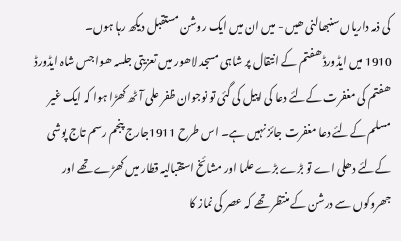کی ذمہ داریاں سنبھالنی ھیں - میں ان میں ایک روشن مستقبل دیکھ رہا ہوں۔
1910 میں ایڈورڈ ھفتم کے انتقال پر شاہی مسجد لاھور میں تعزیتی جلسہ ھوا جس شاہ ایڈورڈ ھفتم کی مغفرت کےلئے دعا کی اپیل کی گئی تو نوجوان ظفر علی آٹھ کھڑا ہوا کہ ایک غیر مسلم کےلئے دعا مغفرت جائز نہیں ہے۔ اس طرح 1911جارج پنجم رسم تاج پوشی کےلئے دھلی اے تو بڑے بڑے علما اور مشائخ استقبالیہ قطار میں کھڑے تھے اور جھروکوں سے درشن کے منتظر تھے کہ عصر کی نماز کا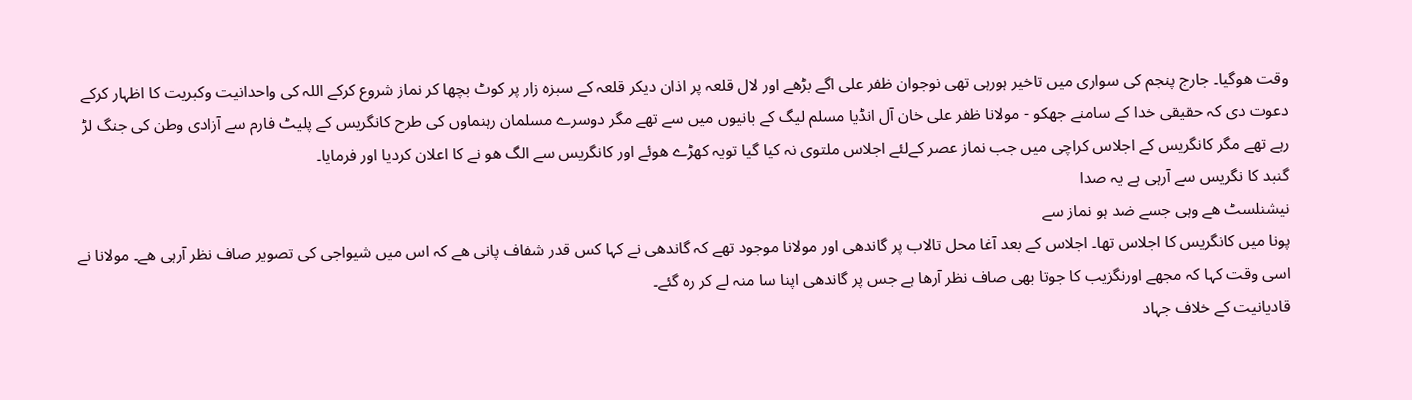وقت ھوگیا۔ جارج پنجم کی سواری میں تاخیر ہورہی تھی نوجوان ظفر علی اگے بڑھے اور لال قلعہ پر اذان دیکر قلعہ کے سبزہ زار پر کوٹ بچھا کر نماز شروع کرکے اللہ کی واحدانیت وکبریت کا اظہار کرکے دعوت دی کہ حقیقی خدا کے سامنے جھکو - مولانا ظفر علی خان آل انڈیا مسلم لیگ کے بانیوں میں سے تھے مگر دوسرے مسلمان رہنماوں کی طرح کانگریس کے پلیٹ فارم سے آزادی وطن کی جنگ لڑ رہے تھے مگر کانگریس کے اجلاس کراچی میں جب نماز عصر کےلئے اجلاس ملتوی نہ کیا گیا تویہ کھڑے ھوئے اور کانگریس سے الگ ھو نے کا اعلان کردیا اور فرمایا۔
گنبد کا نگریس سے آرہی ہے یہ صدا
نیشنلسٹ ھے وہی جسے ضد ہو نماز سے
پونا میں کانگریس کا اجلاس تھا۔ اجلاس کے بعد آغا محل تالاب پر گاندھی اور مولانا موجود تھے کہ گاندھی نے کہا کس قدر شفاف پانی ھے کہ اس میں شیواجی کی تصویر صاف نظر آرہی ھے۔ مولانا نے اسی وقت کہا کہ مجھے اورنگزیب کا جوتا بھی صاف نظر آرھا ہے جس پر گاندھی اپنا سا منہ لے کر رہ گئے۔
قادیانیت کے خلاف جہاد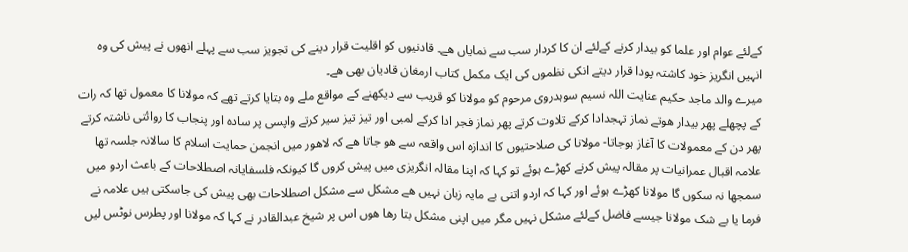کےلئے عوام اور علما کو بیدار کرنے کےلئے ان کا کردار سب سے نمایاں ھے۔ قادنیوں کو اقلیت قرار دینے کی تجویز سب سے پہلے انھوں نے پیش کی وہ انہیں انگریز خود کاشتہ پودا قرار دیتے انکی نظموں کی ایک مکمل کتاب ارمغان قادیان بھی ھے۔
میرے والد ماجد حکیم عنایت اللہ نسیم سوہدروی مرحوم کو مولانا کو قریب سے دیکھنے کے مواقع ملے وہ بتایا کرتے تھے کہ مولانا کا معمول تھا کہ رات کے پچھلے پھر بیدار ھوتے نماز تہجدادا کرکے تلاوت کرتے پھر نماز فجر ادا کرکے لمبی اور تیز تیز سیر کرتے واپسی پر سادہ اور پنجاب کا روائتی ناشتہ کرتے پھر دن کے معمولات کا آغاز ہوجاتا- مولانا کی صلاحتیوں کا اندازہ اس واقعہ سے ھو جاتا ھے کہ لاھور میں انجمن حمایت اسلام کا سالانہ جلسہ تھا علامہ اقبال عمرانیات پر مقالہ پیش کرنے کھڑے ہوئے تو کہا کہ اپنا مقالہ انگریزی میں پیش کروں گا کیونکہ فلسفایانہ اصطلاحات کے باعث اردو میں سمجھا نہ سکوں گا مولانا کھڑے ہوئے اور کہا کہ اردو اتنی بے مایہ زبان نہیں ھے مشکل سے مشکل اصطلاحات بھی پیش کی جاسکتی ہیں علامہ نے فرما یا بے شک مولانا جیسے فاضل کےلئے مشکل نہیں مگر میں اپنی مشکل بتا رھا ھوں اس پر شیخ عبدالقادر نے کہا کہ مولانا اور پطرس نوٹس لیں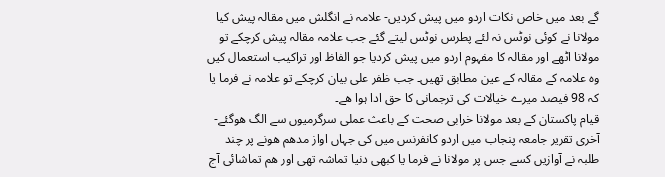گے بعد میں خاص نکات اردو میں پیش کردیں- علامہ نے انگلش میں مقالہ پیش کیا مولانا نے کوئی نوٹس نہ لئے پطرس نوٹس لیتے گئے جب علامہ مقالہ پیش کرچکے تو مولانا اٹھے اور مقالہ کا مفہوم اردو میں پیش کردیا جو الفاظ اور تراکیب استعمال کیں وہ علامہ کے مقالہ کے عین مطابق تھیں۔ جب ظفر علی بیان کرچکے تو علامہ نے فرما یا کہ 98 فیصد میرے خیالات کی ترجمانی کا حق ادا ہوا ھے۔
قیام پاکستان کے بعد مولانا خرابی صحت کے باعث عملی سرگرمیوں سے الگ ھوگئے- آخری تقریر جامعہ پنجاب میں اردو کانفرنس میں کی جہاں اواز مدھم ھونے پر چند طلبہ نے آوازیں کسے جس پر مولانا نے فرما یا کبھی دنیا تماشہ تھی اور ھم تماشائی آج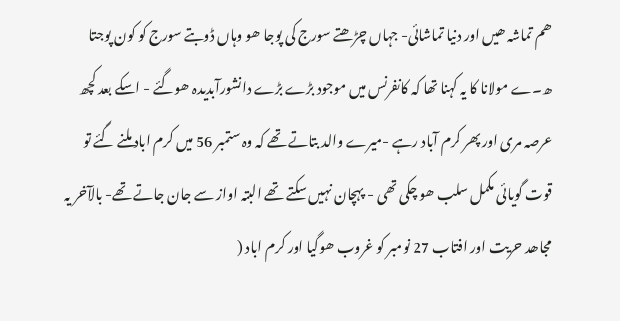ھم تماشہ ھیں اور دنیا تماشائی- جہاں چڑھتے سورج کی پوجا ھو وہاں ڈوبتے سورج کو کون پوجتا ھ۔ے مولانا کا یہ کہنا تھا کہ کانفرنس میں موجود بڑے بڑے دانشورآبدیدہ ھوگئے - اسکے بعد کچھ عرصہ مری اور پھر کرم آباد رہے -میرے والد بتاتے تھے کہ وہ ستمبر 56 میں کرم اباد ملنے گئے تو قوت گویائی مکمل سلب ھو چکی تھی - پہچان نہیں سکتے تھے البتہ اواز سے جان جاتے تھے- بالآخر یہ مجاھد حریت اور افتاب 27 نومبر کو غروب ھوگیا اور کرم اباد (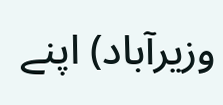وزیرآباد) اپنے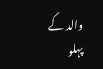والد کے پہلو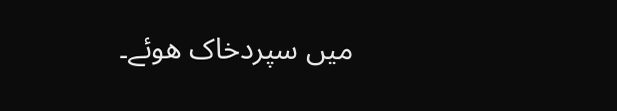میں سپردخاک ھوئے۔